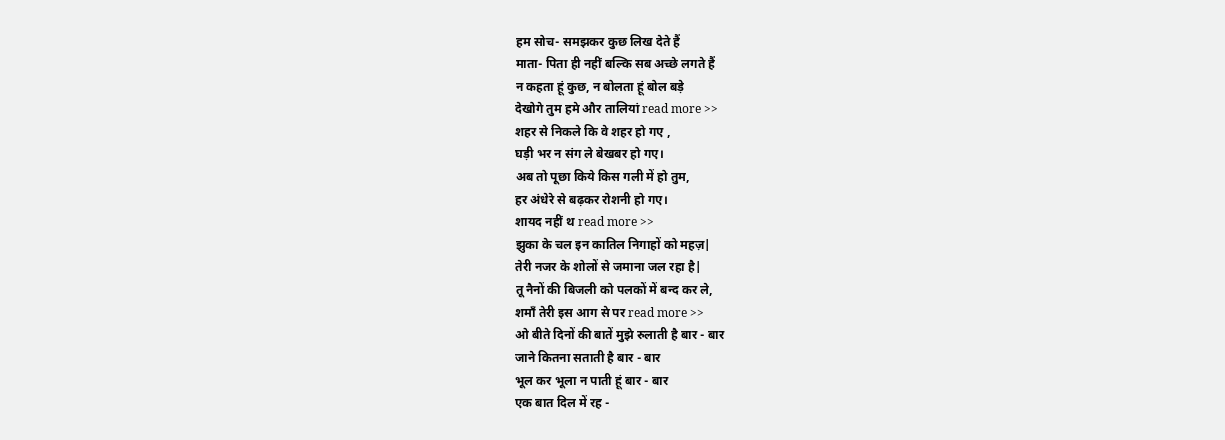हम सोच- समझकर कुछ लिख देते हैं
माता- पिता ही नहीं बल्कि सब अच्छे लगते हैं
न कहता हूं कुछ, न बोलता हूं बोल बड़े
देखोगे तुम हमे और तालियां read more >>
शहर से निकले कि वे शहर हो गए ,
घड़ी भर न संग ले बेखबर हो गए।
अब तो पूछा किये किस गली में हो तुम,
हर अंधेरे से बढ़कर रोशनी हो गए।
शायद नहीं थ read more >>
झुका के चल इन कातिल निगाहों को महज़|
तेरी नजर के शोलों से जमाना जल रहा है|
तू नैनों की बिजली को पलकों में बन्द कर ले,
शमाँ तेरी इस आग से पर read more >>
ओ बीते दिनों की बातें मुझे रुलाती है बार - बार
जाने कितना सताती है बार - बार
भूल कर भूला न पाती हूं बार - बार
एक बात दिल में रह -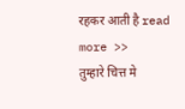रहकर आती है read more >>
तुम्हारे चित्त मे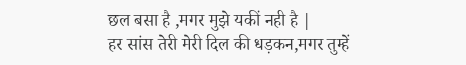छल बसा है ,मगर मुझे यकीं नही है |
हर सांस तेरी मेरी दिल की धड़कन,मगर तुम्हें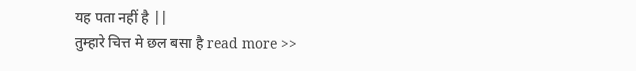यह पता नहीं है ||
तुम्हारे चित्त मे छल बसा है read more >>